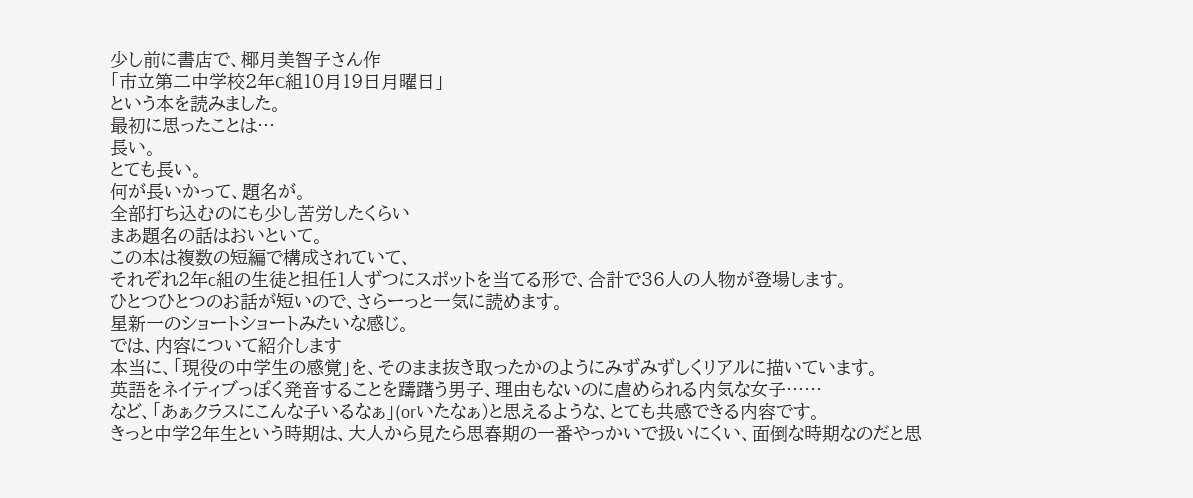少し前に書店で、椰月美智子さん作
「市立第二中学校2年C組10月19日月曜日」
という本を読みました。
最初に思ったことは…
長い。
とても長い。
何が長いかって、題名が。
全部打ち込むのにも少し苦労したくらい
まあ題名の話はおいといて。
この本は複数の短編で構成されていて、
それぞれ2年c組の生徒と担任1人ずつにスポットを当てる形で、合計で36人の人物が登場します。
ひとつひとつのお話が短いので、さらーっと一気に読めます。
星新一のショートショートみたいな感じ。
では、内容について紹介します
本当に、「現役の中学生の感覚」を、そのまま抜き取ったかのようにみずみずしくリアルに描いています。
英語をネイティブっぽく発音することを躊躇う男子、理由もないのに虐められる内気な女子……
など、「あぁクラスにこんな子いるなぁ」(orいたなぁ)と思えるような、とても共感できる内容です。
きっと中学2年生という時期は、大人から見たら思春期の一番やっかいで扱いにくい、面倒な時期なのだと思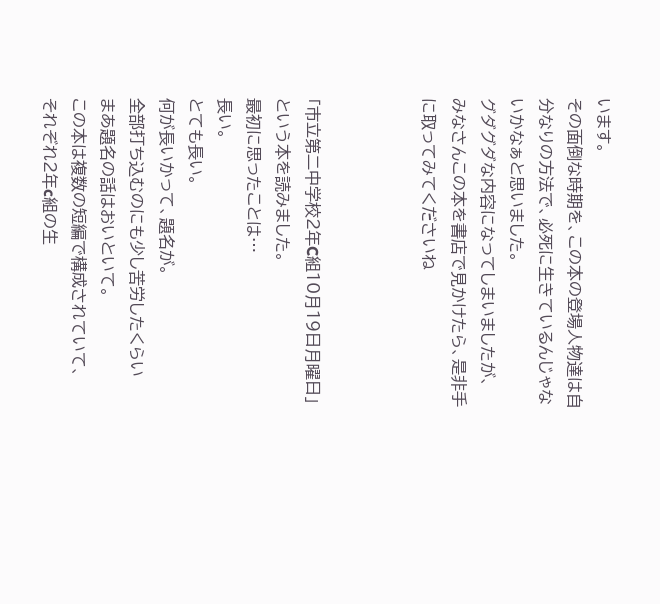います。
その面倒な時期を、この本の登場人物達は自分なりの方法で、必死に生きているんじゃないかなぁと思いました。
グダグダな内容になってしまいましたが、
みなさんこの本を書店で見かけたら、是非手に取ってみてくださいね



「市立第二中学校2年C組10月19日月曜日」
という本を読みました。
最初に思ったことは…
長い。
とても長い。
何が長いかって、題名が。
全部打ち込むのにも少し苦労したくらい
まあ題名の話はおいといて。
この本は複数の短編で構成されていて、
それぞれ2年c組の生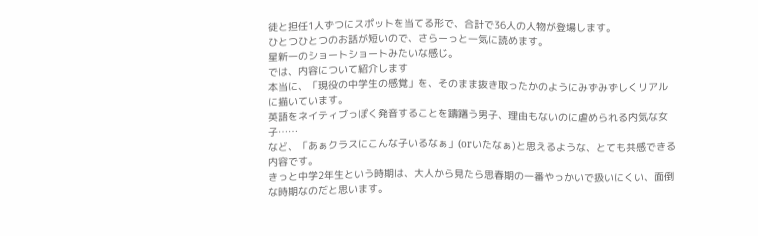徒と担任1人ずつにスポットを当てる形で、合計で36人の人物が登場します。
ひとつひとつのお話が短いので、さらーっと一気に読めます。
星新一のショートショートみたいな感じ。
では、内容について紹介します
本当に、「現役の中学生の感覚」を、そのまま抜き取ったかのようにみずみずしくリアルに描いています。
英語をネイティブっぽく発音することを躊躇う男子、理由もないのに虐められる内気な女子……
など、「あぁクラスにこんな子いるなぁ」(orいたなぁ)と思えるような、とても共感できる内容です。
きっと中学2年生という時期は、大人から見たら思春期の一番やっかいで扱いにくい、面倒な時期なのだと思います。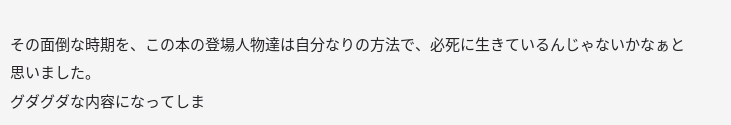その面倒な時期を、この本の登場人物達は自分なりの方法で、必死に生きているんじゃないかなぁと思いました。
グダグダな内容になってしま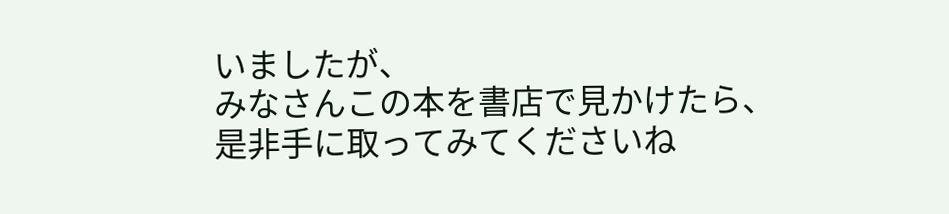いましたが、
みなさんこの本を書店で見かけたら、是非手に取ってみてくださいね